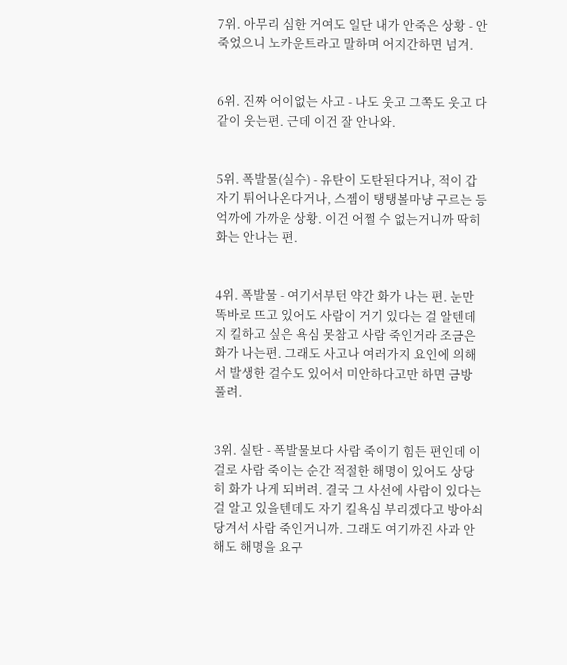7위. 아무리 심한 거여도 일단 내가 안죽은 상황 - 안죽었으니 노카운트라고 말하며 어지간하면 넘겨.


6위. 진짜 어이없는 사고 - 나도 웃고 그쪽도 웃고 다 같이 웃는편. 근데 이건 잘 안나와.


5위. 폭발물(실수) - 유탄이 도탄된다거나, 적이 갑자기 튀어나온다거나, 스젬이 탱탱볼마냥 구르는 등 억까에 가까운 상황. 이건 어쩔 수 없는거니까 딱히 화는 안나는 편.


4위. 폭발물 - 여기서부턴 약간 화가 나는 편. 눈만 똑바로 뜨고 있어도 사람이 거기 있다는 걸 알텐데 지 킬하고 싶은 욕심 못참고 사람 죽인거라 조금은 화가 나는편. 그래도 사고나 여러가지 요인에 의해서 발생한 걸수도 있어서 미안하다고만 하면 금방 풀려.


3위. 실탄 - 폭발물보다 사람 죽이기 힘든 편인데 이걸로 사람 죽이는 순간 적절한 해명이 있어도 상당히 화가 나게 되버려. 결국 그 사선에 사람이 있다는 걸 알고 있을텐데도 자기 킬욕심 부리겠다고 방아쇠 당겨서 사람 죽인거니까. 그래도 여기까진 사과 안해도 해명을 요구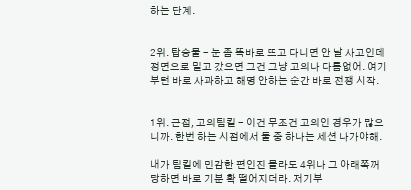하는 단계.


2위. 탑승물 - 눈 좀 똑바로 뜨고 다니면 안 날 사고인데 정면으로 밀고 갔으면 그건 그냥 고의나 다름없어. 여기부턴 바로 사과하고 해명 안하는 순간 바로 전쟁 시작.


1위. 근접, 고의팀킬 - 이건 무조건 고의인 경우가 많으니까. 한번 하는 시점에서 둘 중 하나는 세션 나가야해.

내가 팀킬에 민감한 편인진 몰라도 4위나 그 아래쪽꺼 당하면 바로 기분 확 떨어지더라. 저기부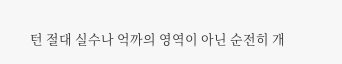턴 절대 실수나 억까의 영역이 아닌 순전히 개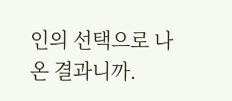인의 선택으로 나온 결과니까.